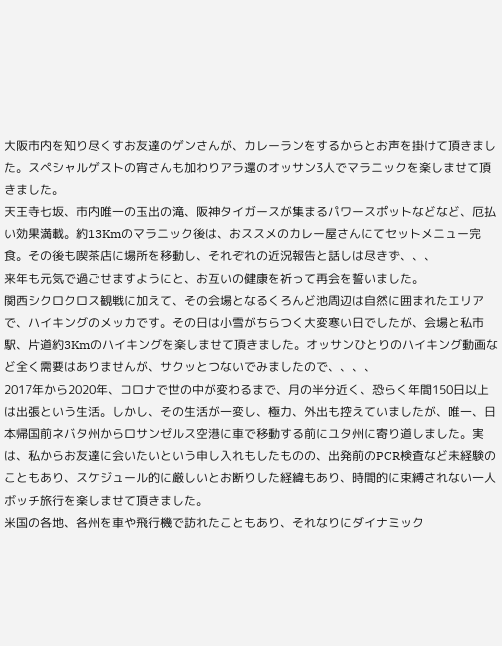大阪市内を知り尽くすお友達のゲンさんが、カレーランをするからとお声を掛けて頂きました。スペシャルゲストの宵さんも加わりアラ還のオッサン3人でマラニックを楽しませて頂きました。
天王寺七坂、市内唯一の玉出の滝、阪神タイガースが集まるパワースポットなどなど、厄払い効果満載。約13Kmのマラニック後は、おススメのカレー屋さんにてセットメニュー完食。その後も喫茶店に場所を移動し、それぞれの近況報告と話しは尽きず、、、
来年も元気で過ごせますようにと、お互いの健康を祈って再会を誓いました。
関西シクロクロス観戦に加えて、その会場となるくろんど池周辺は自然に囲まれたエリアで、ハイキングのメッカです。その日は小雪がちらつく大変寒い日でしたが、会場と私市駅、片道約3Kmのハイキングを楽しませて頂きました。オッサンひとりのハイキング動画など全く需要はありませんが、サクッとつないでみましたので、、、、
2017年から2020年、コロナで世の中が変わるまで、月の半分近く、恐らく年間150日以上は出張という生活。しかし、その生活が一変し、極力、外出も控えていましたが、唯一、日本帰国前ネバタ州からロサンゼルス空港に車で移動する前にユタ州に寄り道しました。実は、私からお友達に会いたいという申し入れもしたものの、出発前のPCR検査など未経験のこともあり、スケジュール的に厳しいとお断りした経緯もあり、時間的に束縛されない一人ボッチ旅行を楽しませて頂きました。
米国の各地、各州を車や飛行機で訪れたこともあり、それなりにダイナミック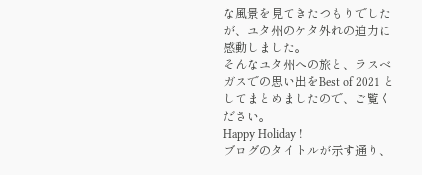な風景を見てきたつもりでしたが、ユタ州のケタ外れの迫力に感動しました。
そんなユタ州への旅と、ラスベガスでの思い出をBest of 2021 としてまとめましたので、ご覧ください。
Happy Holiday !
ブログのタイトルが示す通り、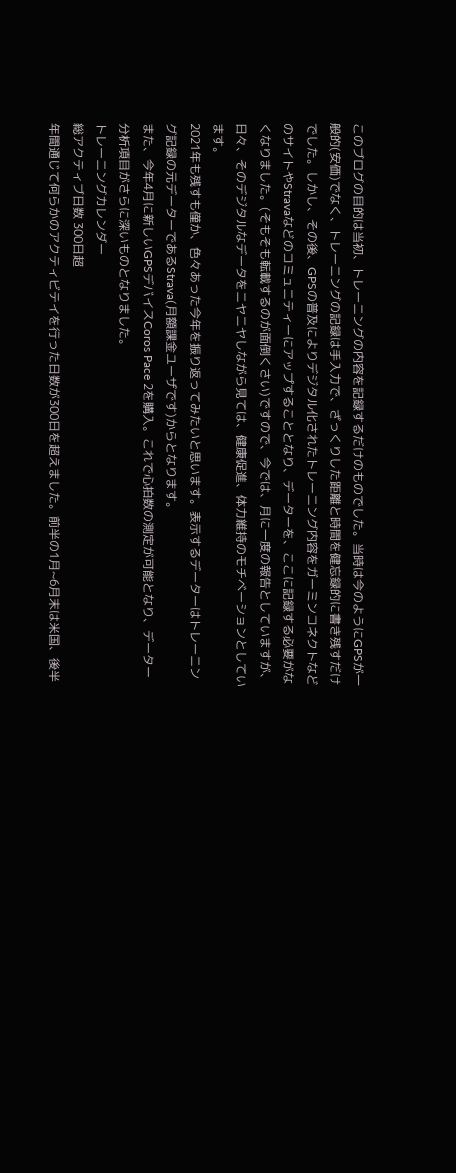このブログの目的は当初、トレーニングの内容を記録するだけのものでした。当時は今のようにGPSが一般的(安価)でなく、トレーニングの記録は手入力で、ざっくりした距離と時間を健忘録的に書き残すだけでした。しかし、その後、GPSの普及によりデジタル化されたトレーニング内容をガーミンコネクトなどのサイトやStravaなどのコミュニティーにアップすることとなり、データーを、ここに記録する必要がなくなりました。(そもそも転載するのが面倒くさい)ですので、今では、月に一度の報告としていますが、日々、そのデジタルなデータをニヤニヤしながら見ては、健康促進、体力維持のモチベーションとしています。
2021年も残すも僅か、色々あった今年を振り返ってみたいと思います。表示するデーターはトレーニング記録の元データーであるStrava(月額課金ユーザです)からとなります。
また、今年4月に新しいGPSデバイスCoros Pace 2を購入。これで心拍数の測定が可能となり、データー分析項目がさらに深いものとなりました。
トレーニングカレンダー
総アクティブ日数 300日超
年間通じて何らかのアクティビテイを行った日数が300日を超えました。前半の1月~6月末は米国、後半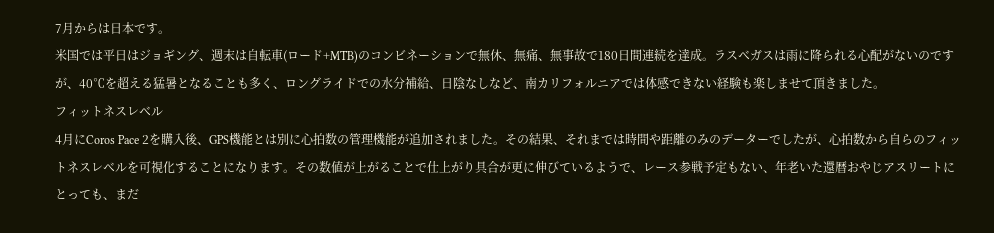7月からは日本です。
米国では平日はジョギング、週末は自転車(ロード+MTB)のコンビネーションで無休、無痛、無事故で180日間連続を達成。ラスベガスは雨に降られる心配がないのですが、40℃を超える猛暑となることも多く、ロングライドでの水分補給、日陰なしなど、南カリフォルニアでは体感できない経験も楽しませて頂きました。
フィットネスレベル
4月にCoros Pace 2を購入後、GPS機能とは別に心拍数の管理機能が追加されました。その結果、それまでは時間や距離のみのデーターでしたが、心拍数から自らのフィットネスレベルを可視化することになります。その数値が上がることで仕上がり具合が更に伸びているようで、レース参戦予定もない、年老いた還暦おやじアスリートにとっても、まだ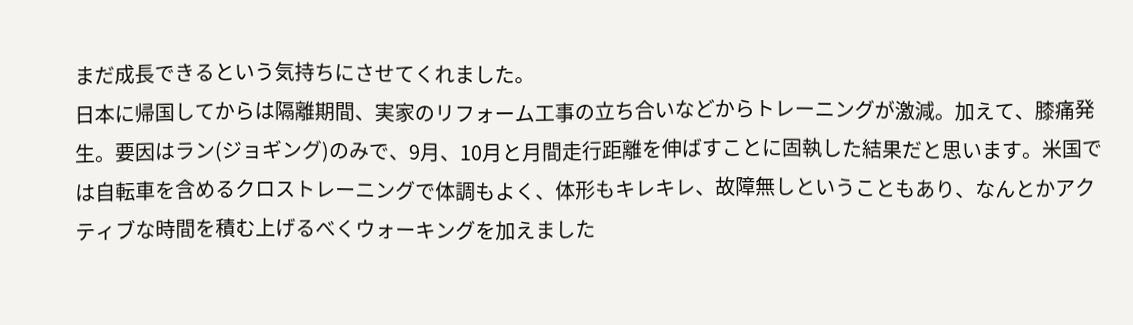まだ成長できるという気持ちにさせてくれました。
日本に帰国してからは隔離期間、実家のリフォーム工事の立ち合いなどからトレーニングが激減。加えて、膝痛発生。要因はラン(ジョギング)のみで、9月、10月と月間走行距離を伸ばすことに固執した結果だと思います。米国では自転車を含めるクロストレーニングで体調もよく、体形もキレキレ、故障無しということもあり、なんとかアクティブな時間を積む上げるべくウォーキングを加えました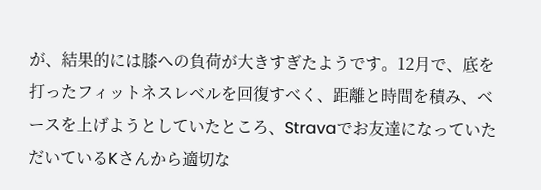が、結果的には膝への負荷が大きすぎたようです。12月で、底を打ったフィットネスレベルを回復すべく、距離と時間を積み、ベースを上げようとしていたところ、Stravaでお友達になっていただいているKさんから適切な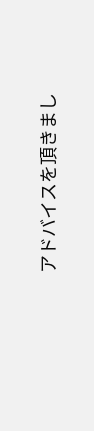アドバイスを頂きまし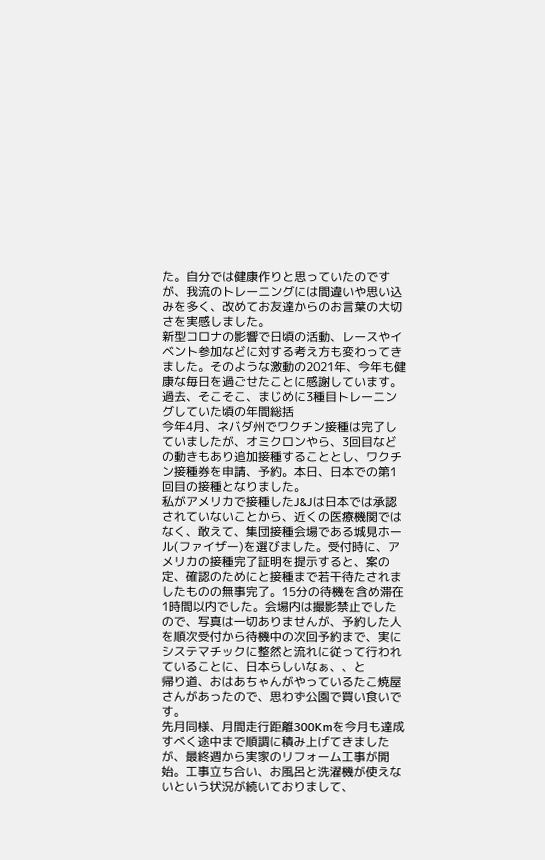た。自分では健康作りと思っていたのですが、我流のトレーニングには間違いや思い込みを多く、改めてお友達からのお言葉の大切さを実感しました。
新型コロナの影響で日頃の活動、レースやイベント参加などに対する考え方も変わってきました。そのような激動の2021年、今年も健康な毎日を過ごせたことに感謝しています。
過去、そこそこ、まじめに3種目トレーニングしていた頃の年間総括
今年4月、ネバダ州でワクチン接種は完了していましたが、オミクロンやら、3回目などの動きもあり追加接種することとし、ワクチン接種券を申請、予約。本日、日本での第1回目の接種となりました。
私がアメリカで接種したJ&Jは日本では承認されていないことから、近くの医療機関ではなく、敢えて、集団接種会場である城見ホール(ファイザー)を選びました。受付時に、アメリカの接種完了証明を提示すると、案の定、確認のためにと接種まで若干待たされましたものの無事完了。15分の待機を含め滞在1時間以内でした。会場内は撮影禁止でしたので、写真は一切ありませんが、予約した人を順次受付から待機中の次回予約まで、実にシステマチックに整然と流れに従って行われていることに、日本らしいなぁ、、と
帰り道、おはあちゃんがやっているたこ焼屋さんがあったので、思わず公園で買い食いです。
先月同様、月間走行距離300Kmを今月も達成すべく途中まで順調に積み上げてきましたが、最終週から実家のリフォーム工事が開始。工事立ち合い、お風呂と洗濯機が使えないという状況が続いておりまして、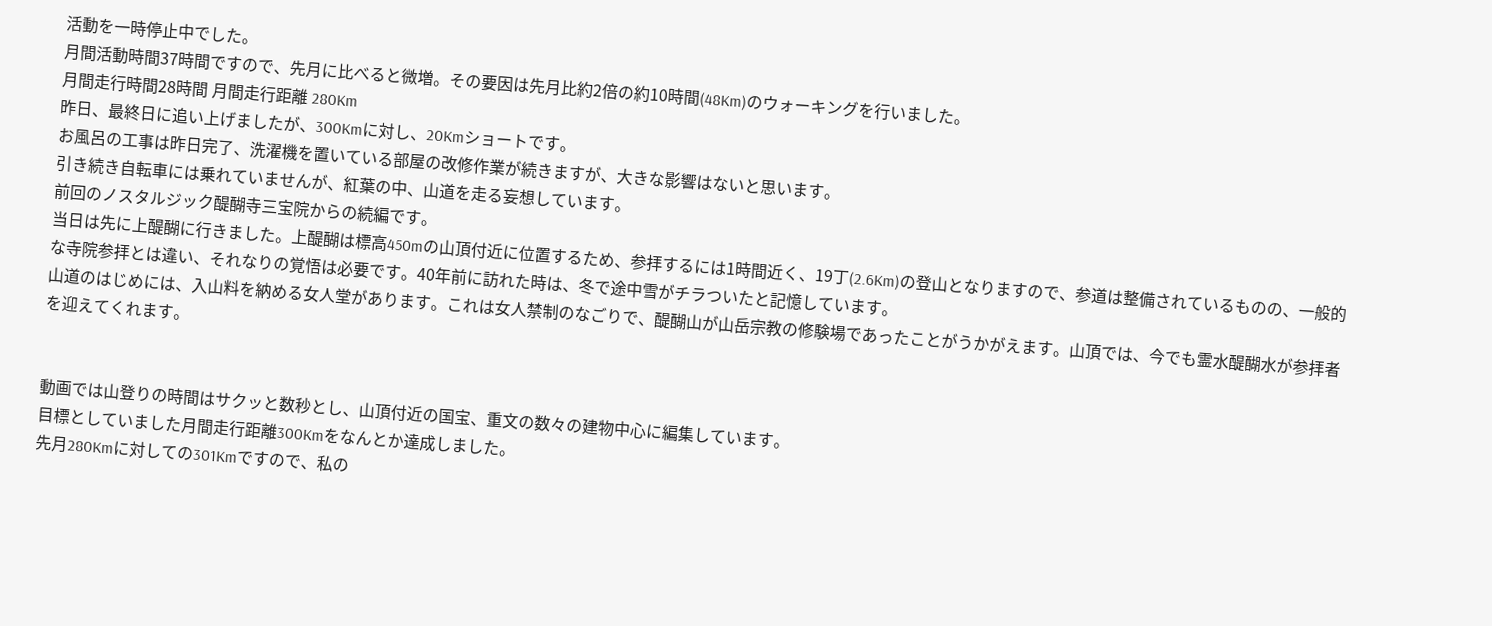活動を一時停止中でした。
月間活動時間37時間ですので、先月に比べると微増。その要因は先月比約2倍の約10時間(48Km)のウォーキングを行いました。
月間走行時間28時間 月間走行距離 280Km
昨日、最終日に追い上げましたが、300Kmに対し、20Kmショートです。
お風呂の工事は昨日完了、洗濯機を置いている部屋の改修作業が続きますが、大きな影響はないと思います。
引き続き自転車には乗れていませんが、紅葉の中、山道を走る妄想しています。
前回のノスタルジック醍醐寺三宝院からの続編です。
当日は先に上醍醐に行きました。上醍醐は標高450mの山頂付近に位置するため、参拝するには1時間近く、19丁(2.6Km)の登山となりますので、参道は整備されているものの、一般的な寺院参拝とは違い、それなりの覚悟は必要です。40年前に訪れた時は、冬で途中雪がチラついたと記憶しています。
山道のはじめには、入山料を納める女人堂があります。これは女人禁制のなごりで、醍醐山が山岳宗教の修験場であったことがうかがえます。山頂では、今でも霊水醍醐水が参拝者を迎えてくれます。


動画では山登りの時間はサクッと数秒とし、山頂付近の国宝、重文の数々の建物中心に編集しています。
目標としていました月間走行距離300Kmをなんとか達成しました。
先月280Kmに対しての301Kmですので、私の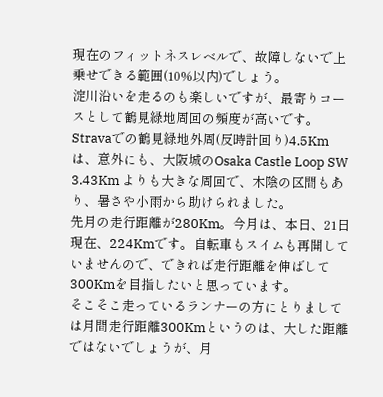現在のフィットネスレベルで、故障しないで上乗せできる範囲(10%以内)でしょう。
淀川沿いを走るのも楽しいですが、最寄りコースとして鶴見緑地周回の頻度が高いです。Stravaでの鶴見緑地外周(反時計回り)4.5Kmは、意外にも、大阪城のOsaka Castle Loop SW 3.43Km よりも大きな周回で、木陰の区間もあり、暑さや小雨から助けられました。
先月の走行距離が280Km。今月は、本日、21日現在、224Kmです。自転車もスイムも再開していませんので、できれば走行距離を伸ばして300Kmを目指したいと思っています。
そこそこ走っているランナーの方にとりましては月間走行距離300Kmというのは、大した距離ではないでしょうが、月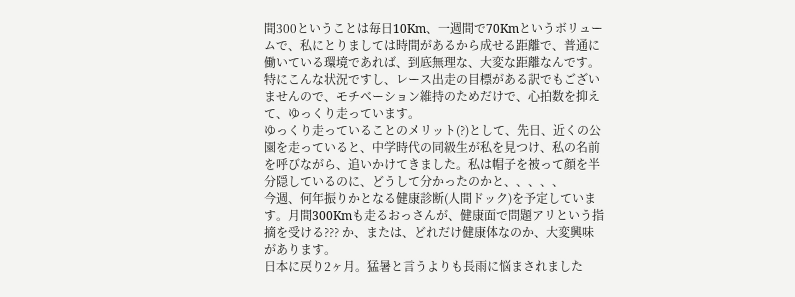間300ということは毎日10Km、一週間で70Kmというボリュームで、私にとりましては時間があるから成せる距離で、普通に働いている環境であれば、到底無理な、大変な距離なんです。
特にこんな状況ですし、レース出走の目標がある訳でもございませんので、モチベーション維持のためだけで、心拍数を抑えて、ゆっくり走っています。
ゆっくり走っていることのメリット(?)として、先日、近くの公園を走っていると、中学時代の同級生が私を見つけ、私の名前を呼びながら、追いかけてきました。私は帽子を被って顔を半分隠しているのに、どうして分かったのかと、、、、、
今週、何年振りかとなる健康診断(人間ドック)を予定しています。月間300Kmも走るおっさんが、健康面で問題アリという指摘を受ける??? か、または、どれだけ健康体なのか、大変興味があります。
日本に戻り2ヶ月。猛暑と言うよりも長雨に悩まされました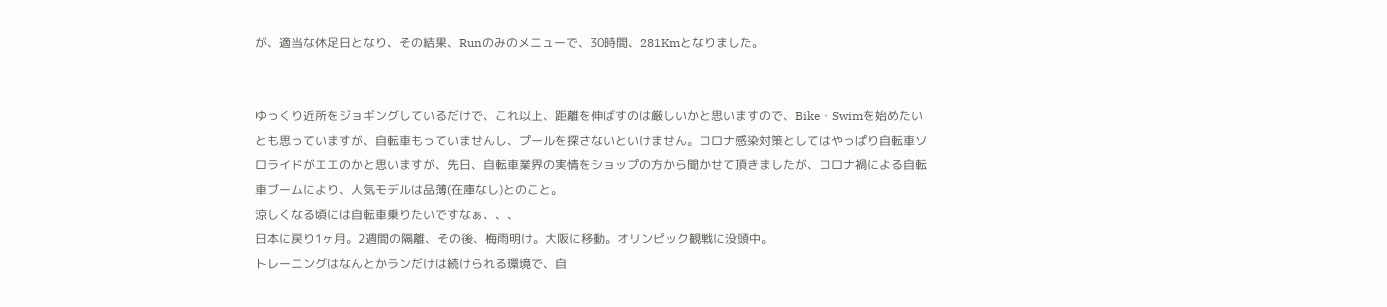が、適当な休足日となり、その結果、Runのみのメニューで、30時間、281Kmとなりました。


ゆっくり近所をジョギングしているだけで、これ以上、距離を伸ばすのは厳しいかと思いますので、Bike・Swimを始めたいとも思っていますが、自転車もっていませんし、プールを探さないといけません。コロナ感染対策としてはやっぱり自転車ソロライドがエエのかと思いますが、先日、自転車業界の実情をショップの方から聞かせて頂きましたが、コロナ禍による自転車ブームにより、人気モデルは品薄(在庫なし)とのこと。
涼しくなる頃には自転車乗りたいですなぁ、、、
日本に戻り1ヶ月。2週間の隔離、その後、梅雨明け。大阪に移動。オリンピック観戦に没頭中。
トレーニングはなんとかランだけは続けられる環境で、自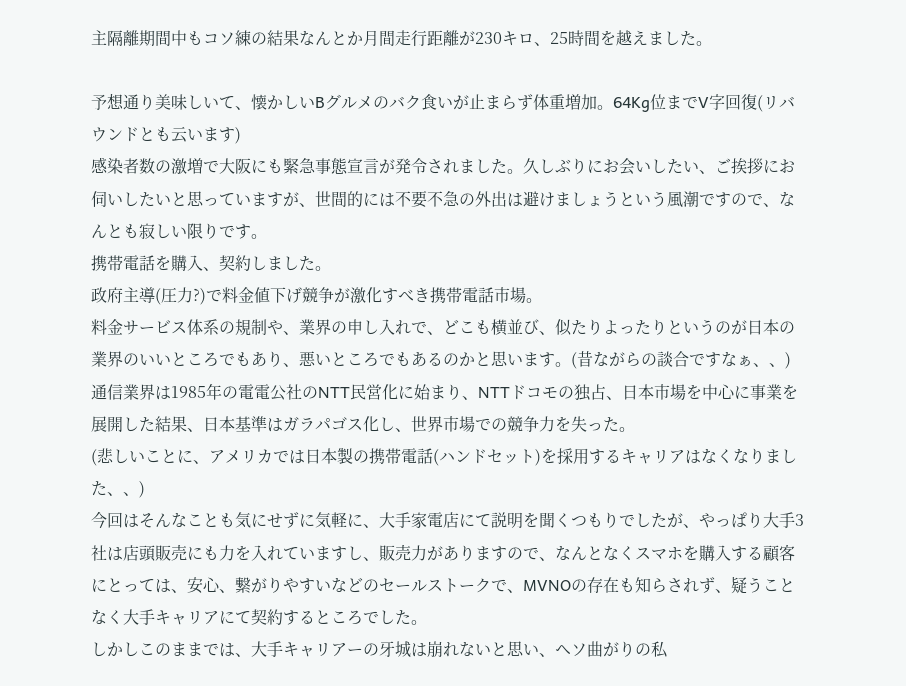主隔離期間中もコソ練の結果なんとか月間走行距離が230キロ、25時間を越えました。

予想通り美味しいて、懐かしいBグルメのバク食いが止まらず体重増加。64Kg位までV字回復(リバウンドとも云います)
感染者数の激増で大阪にも緊急事態宣言が発令されました。久しぶりにお会いしたい、ご挨拶にお伺いしたいと思っていますが、世間的には不要不急の外出は避けましょうという風潮ですので、なんとも寂しい限りです。
携帯電話を購入、契約しました。
政府主導(圧力?)で料金値下げ競争が激化すべき携帯電話市場。
料金サービス体系の規制や、業界の申し入れで、どこも横並び、似たりよったりというのが日本の業界のいいところでもあり、悪いところでもあるのかと思います。(昔ながらの談合ですなぁ、、)通信業界は1985年の電電公社のNTT民営化に始まり、NTTドコモの独占、日本市場を中心に事業を展開した結果、日本基準はガラパゴス化し、世界市場での競争力を失った。
(悲しいことに、アメリカでは日本製の携帯電話(ハンドセット)を採用するキャリアはなくなりました、、)
今回はそんなことも気にせずに気軽に、大手家電店にて説明を聞くつもりでしたが、やっぱり大手3社は店頭販売にも力を入れていますし、販売力がありますので、なんとなくスマホを購入する顧客にとっては、安心、繋がりやすいなどのセールストークで、MVNOの存在も知らされず、疑うことなく大手キャリアにて契約するところでした。
しかしこのままでは、大手キャリアーの牙城は崩れないと思い、ヘソ曲がりの私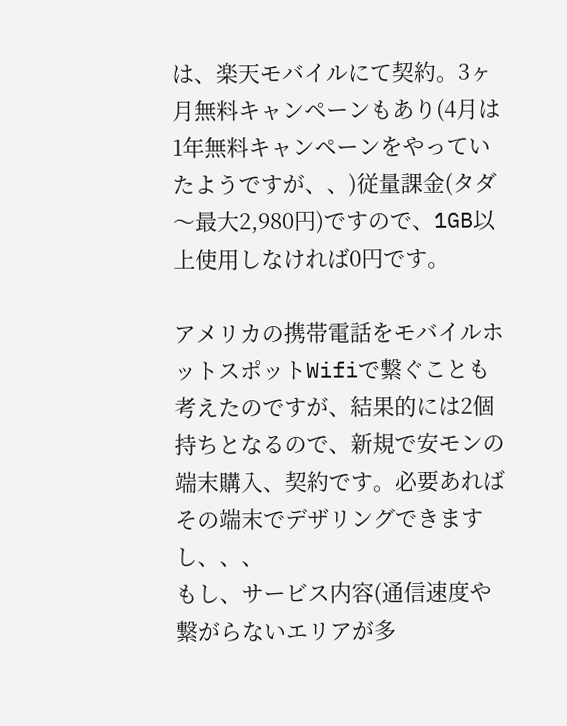は、楽天モバイルにて契約。3ヶ月無料キャンペーンもあり(4月は1年無料キャンペーンをやっていたようですが、、)従量課金(タダ〜最大2,980円)ですので、1GB以上使用しなければ0円です。

アメリカの携帯電話をモバイルホットスポットWifiで繋ぐことも考えたのですが、結果的には2個持ちとなるので、新規で安モンの端末購入、契約です。必要あればその端末でデザリングできますし、、、
もし、サービス内容(通信速度や繋がらないエリアが多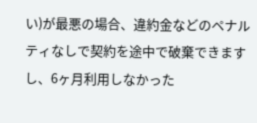い)が最悪の場合、違約金などのペナルティなしで契約を途中で破棄できますし、6ヶ月利用しなかった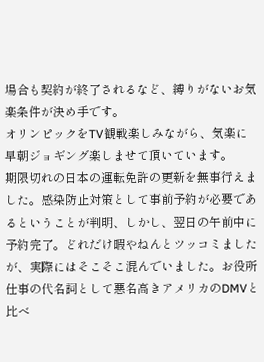場合も契約が終了されるなど、縛りがないお気楽条件が決め手です。
オリンピックをTV観戦楽しみながら、気楽に早朝ジョギング楽しませて頂いています。
期限切れの日本の運転免許の更新を無事行えました。感染防止対策として事前予約が必要であるということが判明、しかし、翌日の午前中に予約完了。どれだけ暇やねんとツッコミましたが、実際にはそこそこ混んでいました。お役所仕事の代名詞として悪名高きアメリカのDMVと比べ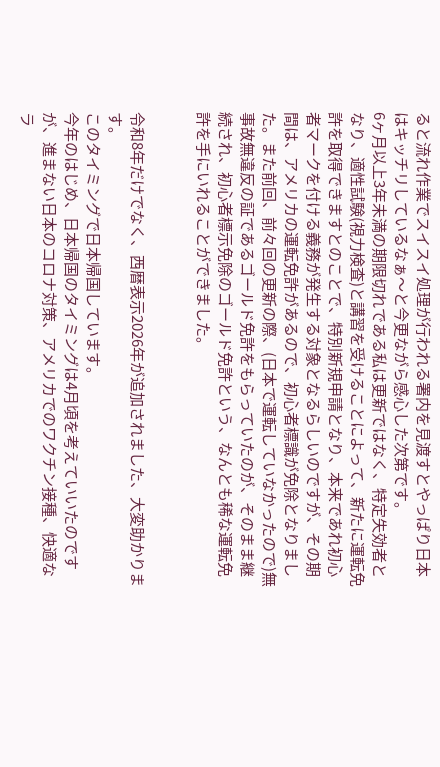ると流れ作業でスイスイ処理が行われる署内を見渡すとやっぱり日本はキッチリしているなぁ〜と今更ながら感心した次第です。
6ヶ月以上3年未満の期限切れである私は更新ではなく、特定失効者となり、適性試験(視力検査)と講習を受けることによって、新たに運転免許を取得できますとのことで、特別新規申請となり、本来であれ初心者マークを付ける義務が発生する対象となるらしいのですが、その期間は、アメリカの運転免許があるので、初心者標識が免除となりました。また前回、前々回の更新の際、(日本で運転していなかったので)無事故無違反の証であるゴールド免許をもらっていたのが、そのまま継続され、初心者標示免除のゴールド免許という、なんとも稀な運転免許を手にいれることができました。


令和8年だけでなく、西暦表示2026年が追加されました、大変助かります。
このタイミングで日本帰国しています。
今年のはじめ、日本帰国のタイミングは4月頃を考えていいたのですが、進まない日本のコロナ対策、アメリカでのワクチン接種、快適なラ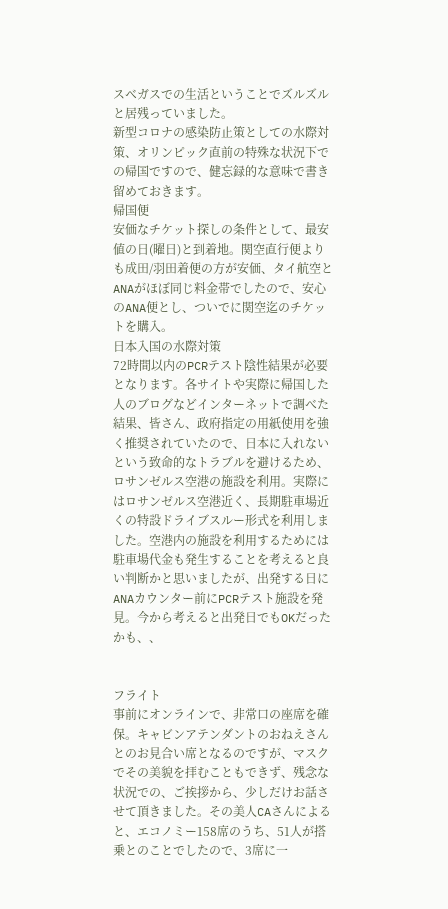スベガスでの生活ということでズルズルと居残っていました。
新型コロナの感染防止策としての水際対策、オリンピック直前の特殊な状況下での帰国ですので、健忘録的な意味で書き留めておきます。
帰国便
安価なチケット探しの条件として、最安値の日(曜日)と到着地。関空直行便よりも成田/羽田着便の方が安価、タイ航空とANAがほぼ同じ料金帯でしたので、安心のANA便とし、ついでに関空迄のチケットを購入。
日本入国の水際対策
72時間以内のPCRテスト陰性結果が必要となります。各サイトや実際に帰国した人のブログなどインターネットで調べた結果、皆さん、政府指定の用紙使用を強く推奨されていたので、日本に入れないという致命的なトラブルを避けるため、ロサンゼルス空港の施設を利用。実際にはロサンゼルス空港近く、長期駐車場近くの特設ドライブスルー形式を利用しました。空港内の施設を利用するためには駐車場代金も発生することを考えると良い判断かと思いましたが、出発する日にANAカウンター前にPCRテスト施設を発見。今から考えると出発日でもOKだったかも、、


フライト
事前にオンラインで、非常口の座席を確保。キャビンアテンダントのおねえさんとのお見合い席となるのですが、マスクでその美貌を拝むこともできず、残念な状況での、ご挨拶から、少しだけお話させて頂きました。その美人CAさんによると、エコノミー158席のうち、51人が搭乗とのことでしたので、3席に一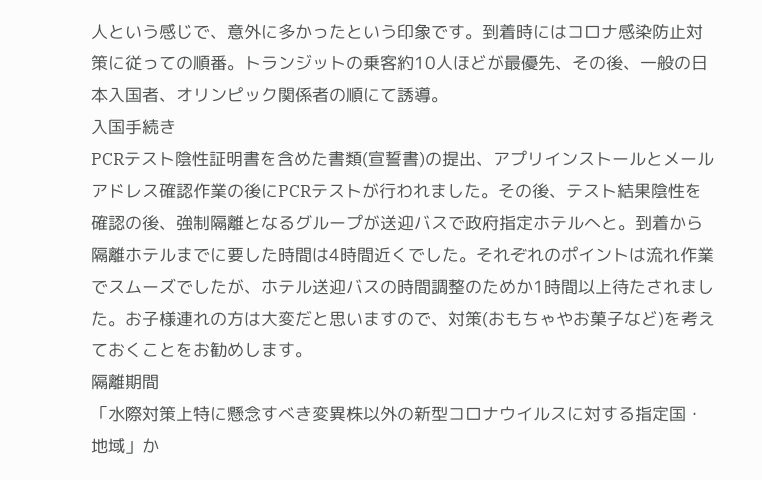人という感じで、意外に多かったという印象です。到着時にはコロナ感染防止対策に従っての順番。トランジットの乗客約10人ほどが最優先、その後、一般の日本入国者、オリンピック関係者の順にて誘導。
入国手続き
PCRテスト陰性証明書を含めた書類(宣誓書)の提出、アプリインストールとメールアドレス確認作業の後にPCRテストが行われました。その後、テスト結果陰性を確認の後、強制隔離となるグループが送迎バスで政府指定ホテルへと。到着から隔離ホテルまでに要した時間は4時間近くでした。それぞれのポイントは流れ作業でスムーズでしたが、ホテル送迎バスの時間調整のためか1時間以上待たされました。お子様連れの方は大変だと思いますので、対策(おもちゃやお菓子など)を考えておくことをお勧めします。
隔離期間
「水際対策上特に懸念すべき変異株以外の新型コロナウイルスに対する指定国・地域」か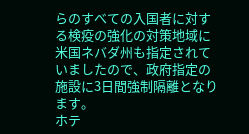らのすべての入国者に対する検疫の強化の対策地域に米国ネバダ州も指定されていましたので、政府指定の施設に3日間強制隔離となります。
ホテ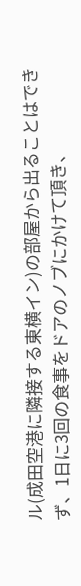ル(成田空港に隣接する東横イン)の部屋から出ることはできず、1日に3回の食事をドアのノブにかけて頂き、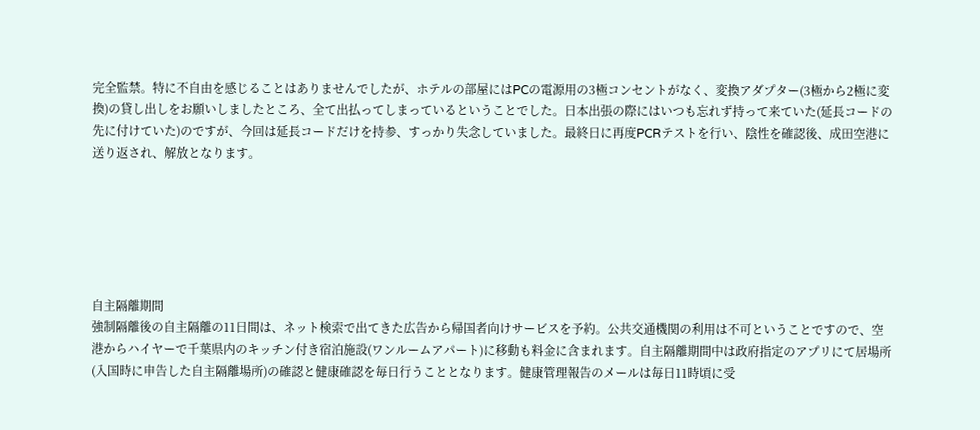完全監禁。特に不自由を感じることはありませんでしたが、ホテルの部屋にはPCの電源用の3極コンセントがなく、変換アダプター(3極から2極に変換)の貸し出しをお願いしましたところ、全て出払ってしまっているということでした。日本出張の際にはいつも忘れず持って来ていた(延長コードの先に付けていた)のですが、今回は延長コードだけを持参、すっかり失念していました。最終日に再度PCRテストを行い、陰性を確認後、成田空港に送り返され、解放となります。






自主隔離期間
強制隔離後の自主隔離の11日間は、ネット検索で出てきた広告から帰国者向けサービスを予約。公共交通機関の利用は不可ということですので、空港からハイヤーで千葉県内のキッチン付き宿泊施設(ワンルームアパート)に移動も料金に含まれます。自主隔離期間中は政府指定のアプリにて居場所(入国時に申告した自主隔離場所)の確認と健康確認を毎日行うこととなります。健康管理報告のメールは毎日11時頃に受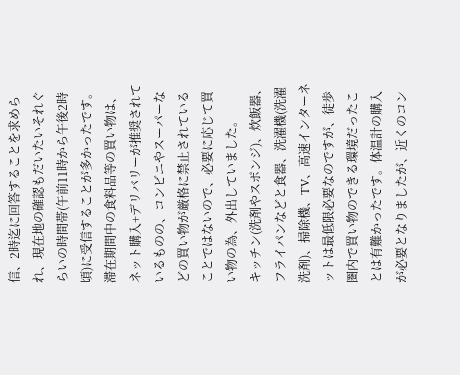信、2時迄に回答することを求められ、現在地の確認もだいたいそれぐらいの時間帯(午前11時から午後2時頃)に受信することが多かったです。滞在期間中の食料品等の買い物は、ネット購入+デリバリーが推奨されているものの、コンビニやスーパーなどの買い物が厳格に禁止されていることではないので、必要に応じて買い物の為、外出していました。
キッチン(洗剤やスポンジ)、炊飯器、フライパンなどと食器、洗濯機(洗濯洗剤)、掃除機、TV、高速インターネットは最低限必要なのですが、徒歩圏内で買い物のできる環境だったことは有難かったです。体温計の購入が必要となりましたが、近くのコン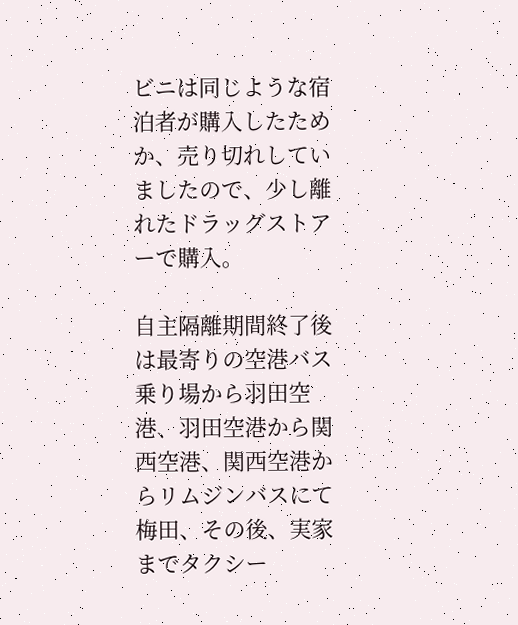ビニは同じような宿泊者が購入したためか、売り切れしていましたので、少し離れたドラッグストアーで購入。

自主隔離期間終了後は最寄りの空港バス乗り場から羽田空港、羽田空港から関西空港、関西空港からリムジンバスにて梅田、その後、実家までタクシー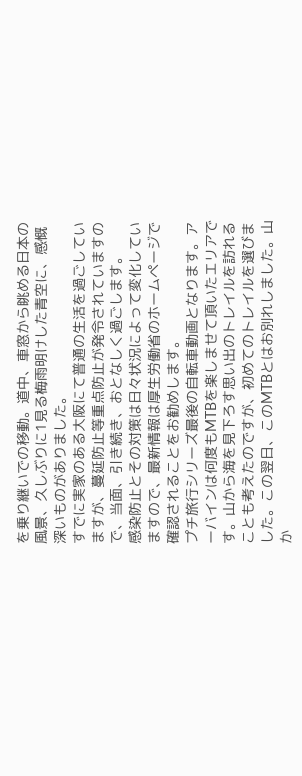を乗り継いでの移動。道中、車窓から眺める日本の風景、久しぶりに1見る梅雨明けした青空に、感慨深いものがありました。
すでに実家のある大阪にて普通の生活を過ごしていますが、蔓延防止等重点防止が発令されていますので、当面、引き続き、おとなしく過ごします。
感染防止とその対策は日々状況によって変化していますので、最新情報は厚生労働省のホームページで確認されることをお勧めします。
プチ旅行シリーズ最後の自転車動画となります。アーバインは何度もMTBを楽しませて頂いたエリアです。山から海を見下ろす思い出のトレイルを訪れることも考えたのですが、初めてのトレイルを選びました。この翌日、このMTBとはお別れしました。山か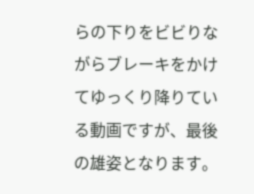らの下りをビビりながらブレーキをかけてゆっくり降りている動画ですが、最後の雄姿となります。